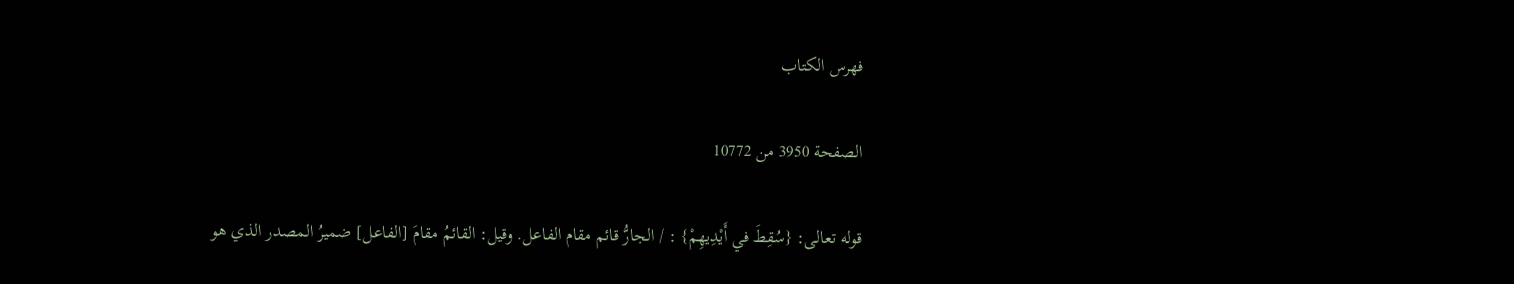فهرس الكتاب

الصفحة 3950 من 10772

قوله تعالى: {سُقِطَ في أَيْدِيهِمْ} : / الجارُّ قائم مقام الفاعل. وقيل: القائمُ مقامَ [الفاعل] ضميرُ المصدر الذي هو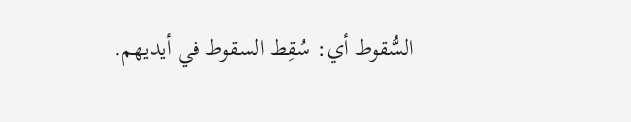السُّقوط أي: سُقِط السقوط في أيديهم.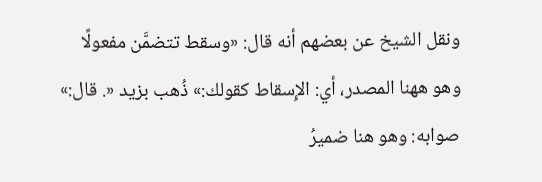ونقل الشيخ عن بعضهم أنه قال: «وسقط تتضمَّن مفعولًا وهو ههنا المصدر، أي: الإِسقاط كقولك:» ذُهب بزيد «. قال:» صوابه: وهو هنا ضميرُ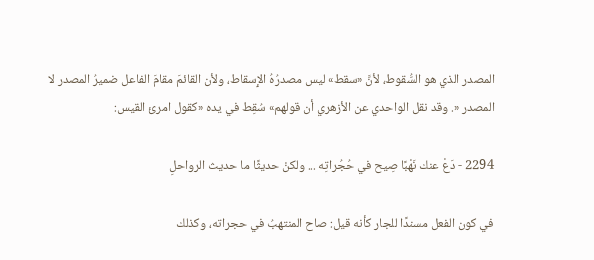المصدر الذي هو السُّقوط، لأنَّ «سقط» ليس مصدرُهُ الإِسقاط، ولأن القائمَ مقامَ الفاعل ضميرُ المصدر لا المصدر «. وقد نقل الواحدي عن الأزهري أن قولهم» سُقِط في يده «كقول امرئ القيس:

2294 - دَعْ عنك نَهْبًا صِيح في حُجُراتِه ... ولكنْ حديثًا ما حديث الرواحلِ

في كون الفعل مسندًا للجار كأنه قيل: صاح المنتهبُ في حجراته، وكذلك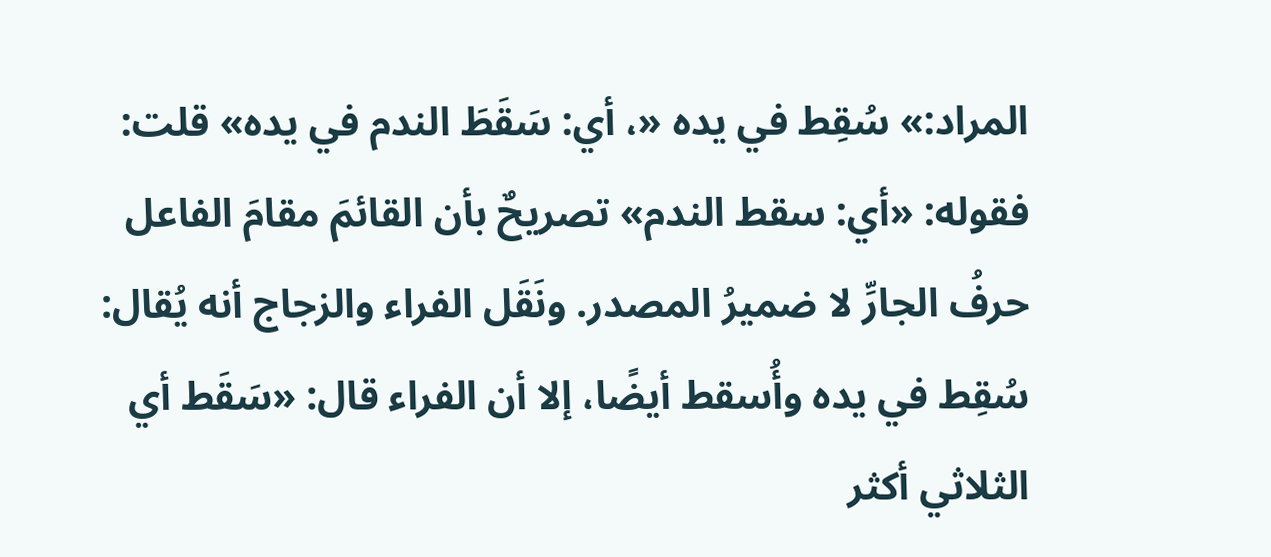المراد:» سُقِط في يده «، أي: سَقَطَ الندم في يده» قلت: فقوله: «أي: سقط الندم» تصريحٌ بأن القائمَ مقامَ الفاعل حرفُ الجارِّ لا ضميرُ المصدر. ونَقَل الفراء والزجاج أنه يُقال: سُقِط في يده وأُسقط أيضًا، إلا أن الفراء قال: «سَقَط أي الثلاثي أكثر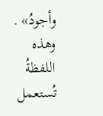وأجودُ» . وهذه اللفظةُ تُستعمل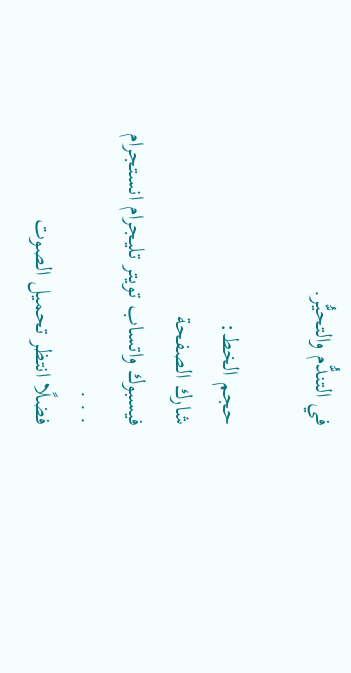في التندُّم والتحيُّر.

حجم الخط:
شارك الصفحة
فيسبوك واتساب تويتر تليجرام انستجرام
. . .
فضلًا انتظر تحميل الصوت